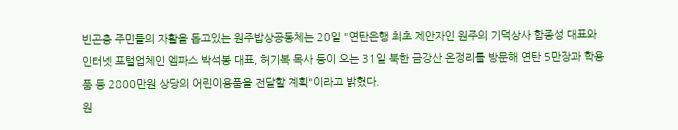빈곤층 주민들의 자활을 돕고있는 원주밥상공동체는 20일 "연탄은행 최초 제안자인 원주의 기덕상사 함종성 대표와 인터넷 포털업체인 엠파스 박석봉 대표, 허기복 목사 등이 오는 31일 북한 금강산 온정리를 방문해 연탄 5만장과 학용품 등 2800만원 상당의 어린이용품을 전달할 계획"이라고 밝혔다.
원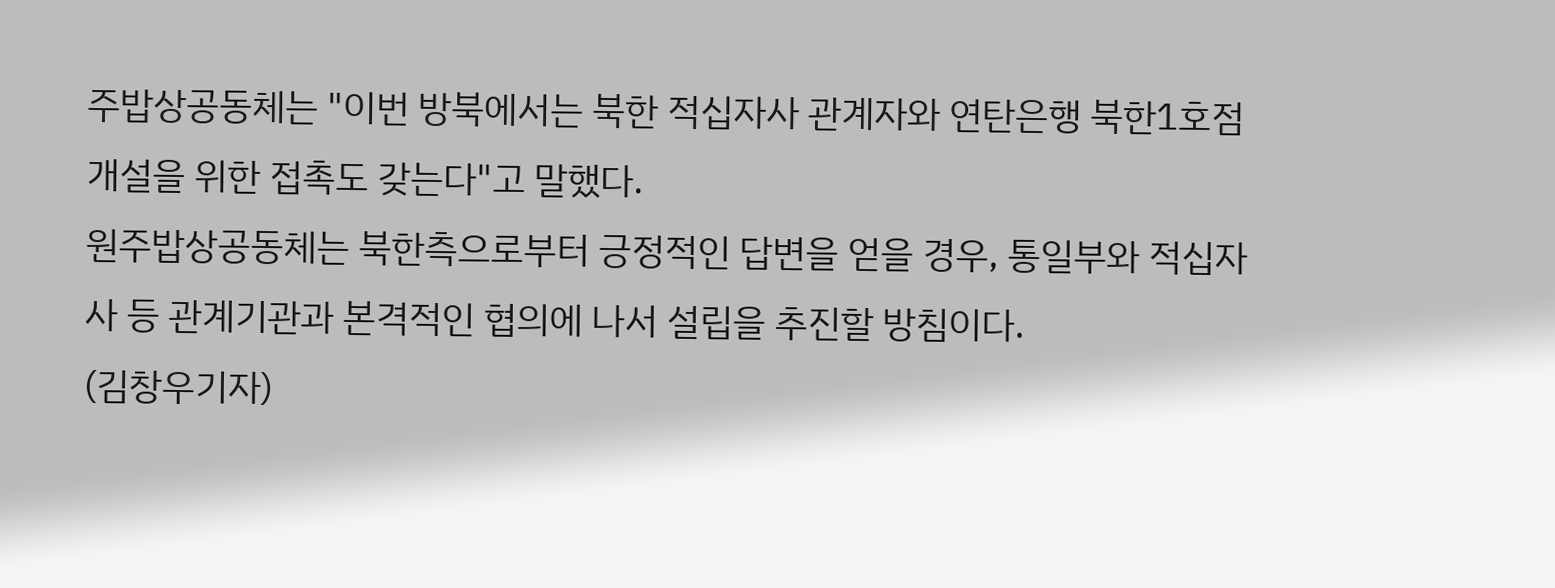주밥상공동체는 "이번 방북에서는 북한 적십자사 관계자와 연탄은행 북한1호점 개설을 위한 접촉도 갖는다"고 말했다.
원주밥상공동체는 북한측으로부터 긍정적인 답변을 얻을 경우, 통일부와 적십자사 등 관계기관과 본격적인 협의에 나서 설립을 추진할 방침이다.
(김창우기자)